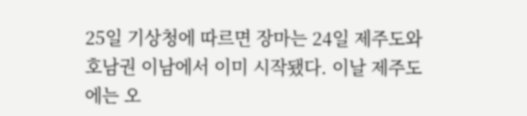25일 기상청에 따르면 장마는 24일 제주도와 호남권 이남에서 이미 시작됐다. 이날 제주도에는 오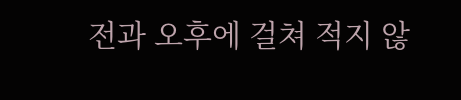전과 오후에 걸쳐 적지 않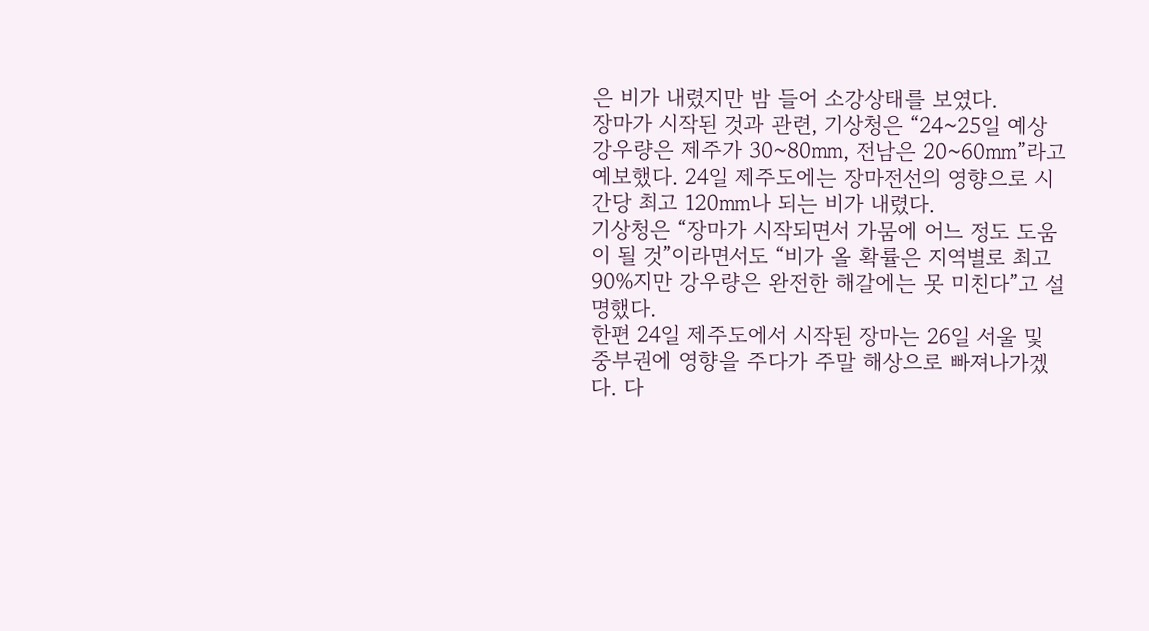은 비가 내렸지만 밤 들어 소강상태를 보였다.
장마가 시작된 것과 관련, 기상청은 “24~25일 예상 강우량은 제주가 30~80㎜, 전남은 20~60㎜”라고 예보했다. 24일 제주도에는 장마전선의 영향으로 시간당 최고 120㎜나 되는 비가 내렸다.
기상청은 “장마가 시작되면서 가뭄에 어느 정도 도움이 될 것”이라면서도 “비가 올 확률은 지역별로 최고 90%지만 강우량은 완전한 해갈에는 못 미친다”고 설명했다.
한편 24일 제주도에서 시작된 장마는 26일 서울 및 중부권에 영향을 주다가 주말 해상으로 빠져나가겠다. 다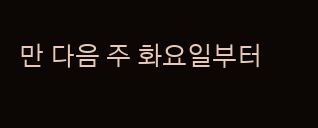만 다음 주 화요일부터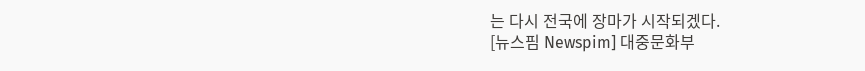는 다시 전국에 장마가 시작되겠다.
[뉴스핌 Newspim] 대중문화부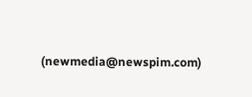(newmedia@newspim.com)